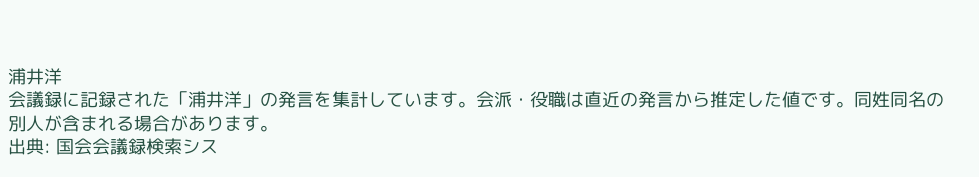浦井洋
会議録に記録された「浦井洋」の発言を集計しています。会派・役職は直近の発言から推定した値です。同姓同名の別人が含まれる場合があります。
出典: 国会会議録検索シス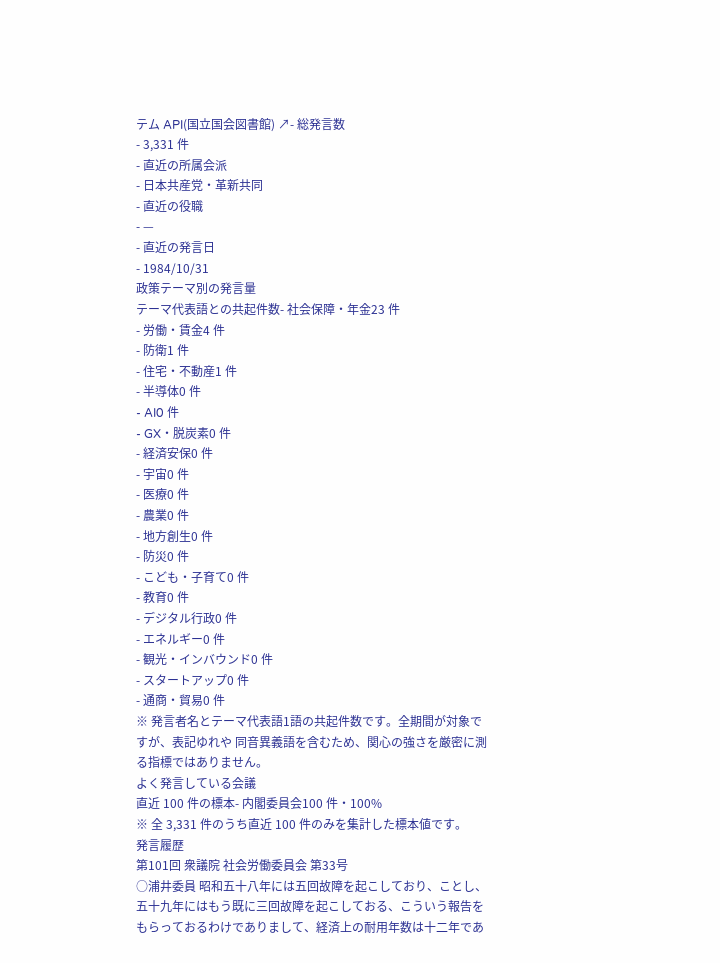テム API(国立国会図書館) ↗- 総発言数
- 3,331 件
- 直近の所属会派
- 日本共産党・革新共同
- 直近の役職
- —
- 直近の発言日
- 1984/10/31
政策テーマ別の発言量
テーマ代表語との共起件数- 社会保障・年金23 件
- 労働・賃金4 件
- 防衛1 件
- 住宅・不動産1 件
- 半導体0 件
- AI0 件
- GX・脱炭素0 件
- 経済安保0 件
- 宇宙0 件
- 医療0 件
- 農業0 件
- 地方創生0 件
- 防災0 件
- こども・子育て0 件
- 教育0 件
- デジタル行政0 件
- エネルギー0 件
- 観光・インバウンド0 件
- スタートアップ0 件
- 通商・貿易0 件
※ 発言者名とテーマ代表語1語の共起件数です。全期間が対象ですが、表記ゆれや 同音異義語を含むため、関心の強さを厳密に測る指標ではありません。
よく発言している会議
直近 100 件の標本- 内閣委員会100 件・100%
※ 全 3,331 件のうち直近 100 件のみを集計した標本値です。
発言履歴
第101回 衆議院 社会労働委員会 第33号
○浦井委員 昭和五十八年には五回故障を起こしており、ことし、五十九年にはもう既に三回故障を起こしておる、こういう報告をもらっておるわけでありまして、経済上の耐用年数は十二年であ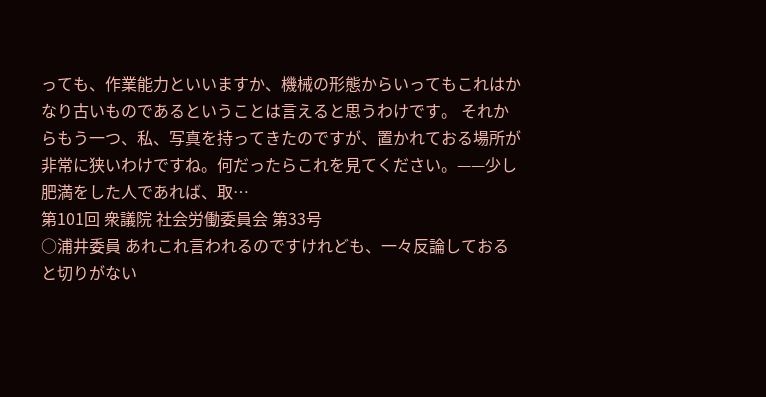っても、作業能力といいますか、機械の形態からいってもこれはかなり古いものであるということは言えると思うわけです。 それからもう一つ、私、写真を持ってきたのですが、置かれておる場所が非常に狭いわけですね。何だったらこれを見てください。——少し肥満をした人であれば、取…
第101回 衆議院 社会労働委員会 第33号
○浦井委員 あれこれ言われるのですけれども、一々反論しておると切りがない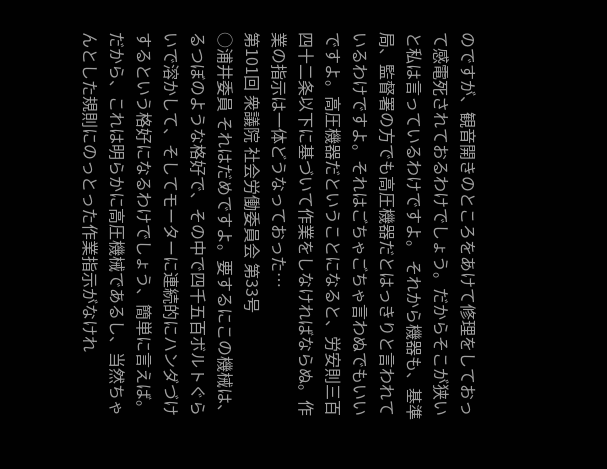のですが、観音開きのところをあけて修理をしておって感電死されておるわけでしょう。だからそこが狭いと私は言っているわけですよ。 それから機器も、基準局、監督署の方でも高圧機器だとはっきりと言われているわけですよ。それはごちゃごちゃ言わぬでもいいですよ。高圧機器だということになると、労安則三百四十二条以下に基づいて作業をしなければならぬ。作業の指示は一体どうなっておった…
第101回 衆議院 社会労働委員会 第33号
○浦井委員 それはだめですよ。要するにこの機械は、るつぼのような格好で、その中で四千五百ボルトぐらいで溶かして、そしてモーターに連続的にハンダづけするという格好になるわけでしょう、簡単に言えば。だから、これは明らかに高圧機械であるし、当然ちゃんとした規則にのっとった作業指示がなけれ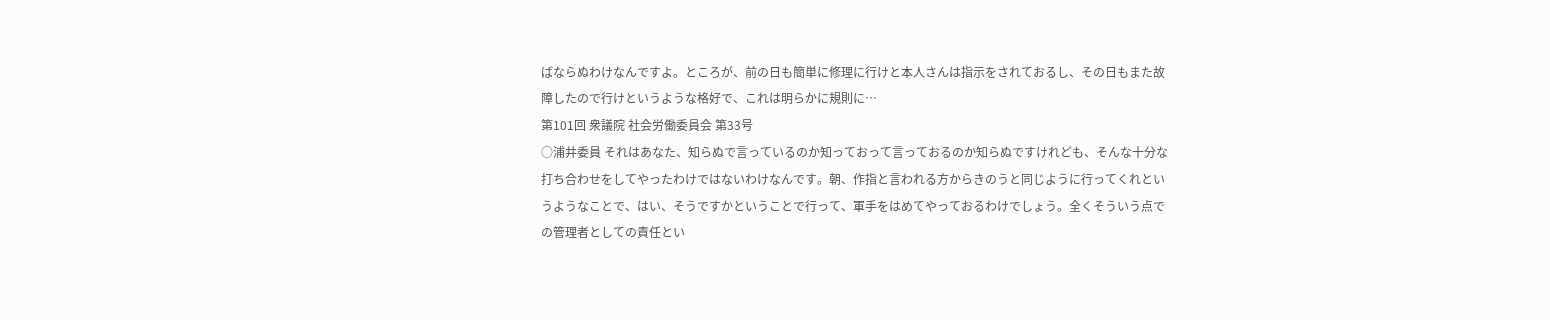ばならぬわけなんですよ。ところが、前の日も簡単に修理に行けと本人さんは指示をされておるし、その日もまた故障したので行けというような格好で、これは明らかに規則に…
第101回 衆議院 社会労働委員会 第33号
○浦井委員 それはあなた、知らぬで言っているのか知っておって言っておるのか知らぬですけれども、そんな十分な打ち合わせをしてやったわけではないわけなんです。朝、作指と言われる方からきのうと同じように行ってくれというようなことで、はい、そうですかということで行って、軍手をはめてやっておるわけでしょう。全くそういう点での管理者としての責任とい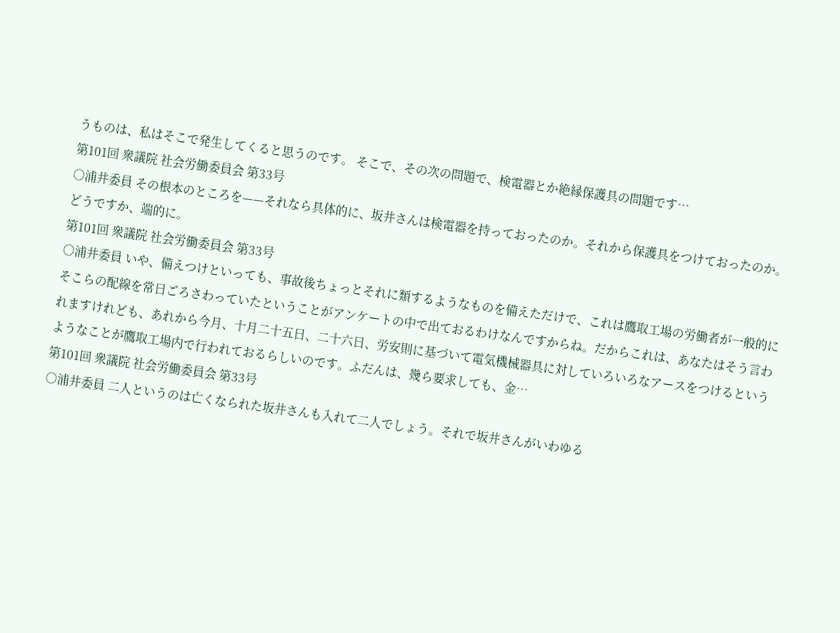うものは、私はそこで発生してくると思うのです。 そこで、その次の問題で、検電器とか絶縁保護具の問題です…
第101回 衆議院 社会労働委員会 第33号
○浦井委員 その根本のところを——それなら具体的に、坂井さんは検電器を持っておったのか。それから保護具をつけておったのか。どうですか、端的に。
第101回 衆議院 社会労働委員会 第33号
○浦井委員 いや、備えつけといっても、事故後ちょっとそれに類するようなものを備えただけで、これは鷹取工場の労働者が一般的にそこらの配線を常日ごろさわっていたということがアンケートの中で出ておるわけなんですからね。だからこれは、あなたはそう言われますけれども、あれから今月、十月二十五日、二十六日、労安則に基づいて電気機械器具に対していろいろなアースをつけるというようなことが鷹取工場内で行われておるらしいのです。ふだんは、幾ら要求しても、金…
第101回 衆議院 社会労働委員会 第33号
○浦井委員 二人というのは亡くなられた坂井さんも入れて二人でしょう。それで坂井さんがいわゆる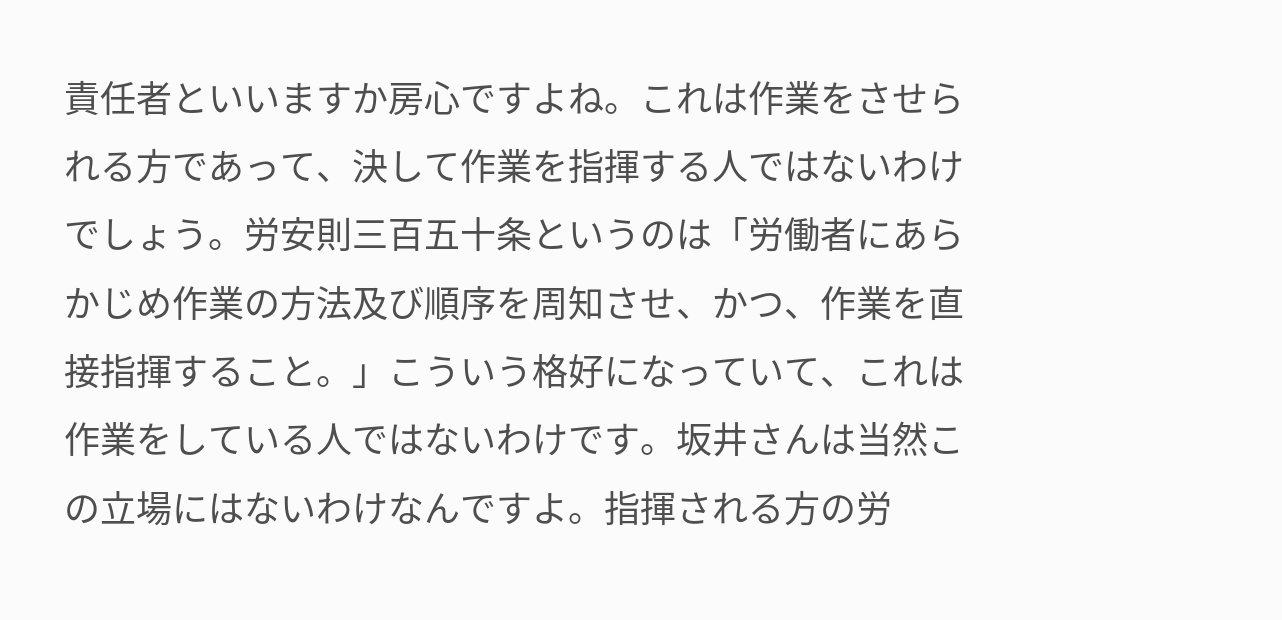責任者といいますか房心ですよね。これは作業をさせられる方であって、決して作業を指揮する人ではないわけでしょう。労安則三百五十条というのは「労働者にあらかじめ作業の方法及び順序を周知させ、かつ、作業を直接指揮すること。」こういう格好になっていて、これは作業をしている人ではないわけです。坂井さんは当然この立場にはないわけなんですよ。指揮される方の労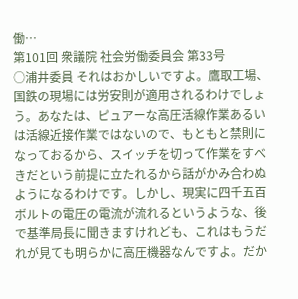働…
第101回 衆議院 社会労働委員会 第33号
○浦井委員 それはおかしいですよ。鷹取工場、国鉄の現場には労安則が適用されるわけでしょう。あなたは、ピュアーな高圧活線作業あるいは活線近接作業ではないので、もともと禁則になっておるから、スイッチを切って作業をすべきだという前提に立たれるから話がかみ合わぬようになるわけです。しかし、現実に四千五百ボルトの電圧の電流が流れるというような、後で基準局長に聞きますけれども、これはもうだれが見ても明らかに高圧機器なんですよ。だか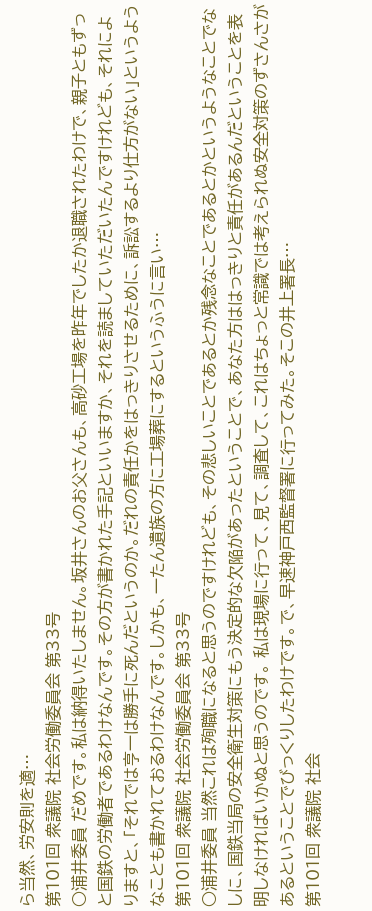ら当然、労安則を適…
第101回 衆議院 社会労働委員会 第33号
○浦井委員 だめです。私は納得いたしません。坂井さんのお父さんも、高砂工場を昨年でしたか退職されたわけで、親子ともずっと国鉄の労働者であるわけなんです。その方が書かれた手記といいますか、それを読ましていただいたんですけれども、それによりますと、「それでは亨一は勝手に死んだというのか。だれの責任かをはっきりさせるために、訴訟するより仕方がない」というようなことも書かれておるわけなんです。しかも、一たん遺族の方に工場葬にするというふうに言い…
第101回 衆議院 社会労働委員会 第33号
○浦井委員 当然これは殉職になると思うのですけれども、その悲しいことであるとか残念なことであるとかというようなことでなしに、国鉄当局の安全衛生対策にもう決定的な欠陥があったということで、あなた方ははっきりと責任があるんだということを表明しなければいかぬと思うのです。 私は現場に行って、見て、調査して、これはちょっと常識では考えられぬ安全対策のずさんさがあるということでびっくりしたわけです。で、早速神戸西監督署に行ってみた。そこの井上署長…
第101回 衆議院 社会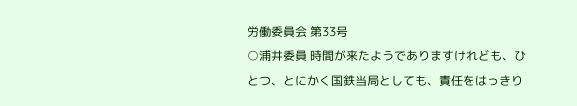労働委員会 第33号
○浦井委員 時間が来たようでありますけれども、ひとつ、とにかく国鉄当局としても、責任をはっきり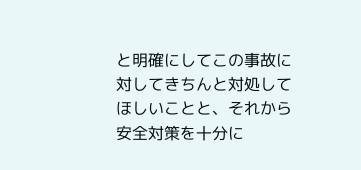と明確にしてこの事故に対してきちんと対処してほしいことと、それから安全対策を十分に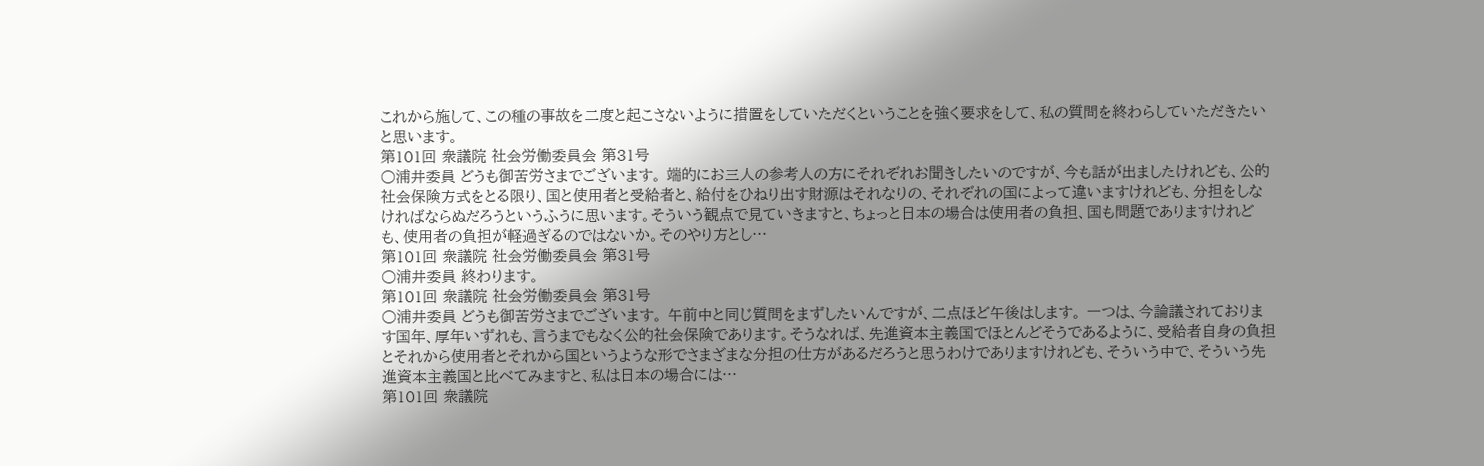これから施して、この種の事故を二度と起こさないように措置をしていただくということを強く要求をして、私の質問を終わらしていただきたいと思います。
第101回 衆議院 社会労働委員会 第31号
○浦井委員 どうも御苦労さまでございます。 端的にお三人の参考人の方にそれぞれお聞きしたいのですが、今も話が出ましたけれども、公的社会保険方式をとる限り、国と使用者と受給者と、給付をひねり出す財源はそれなりの、それぞれの国によって違いますけれども、分担をしなければならぬだろうというふうに思います。そういう観点で見ていきますと、ちょっと日本の場合は使用者の負担、国も問題でありますけれども、使用者の負担が軽過ぎるのではないか。そのやり方とし…
第101回 衆議院 社会労働委員会 第31号
○浦井委員 終わります。
第101回 衆議院 社会労働委員会 第31号
○浦井委員 どうも御苦労さまでございます。 午前中と同じ質問をまずしたいんですが、二点ほど午後はします。 一つは、今論議されております国年、厚年いずれも、言うまでもなく公的社会保険であります。そうなれば、先進資本主義国でほとんどそうであるように、受給者自身の負担とそれから使用者とそれから国というような形でさまざまな分担の仕方があるだろうと思うわけでありますけれども、そういう中で、そういう先進資本主義国と比べてみますと、私は日本の場合には…
第101回 衆議院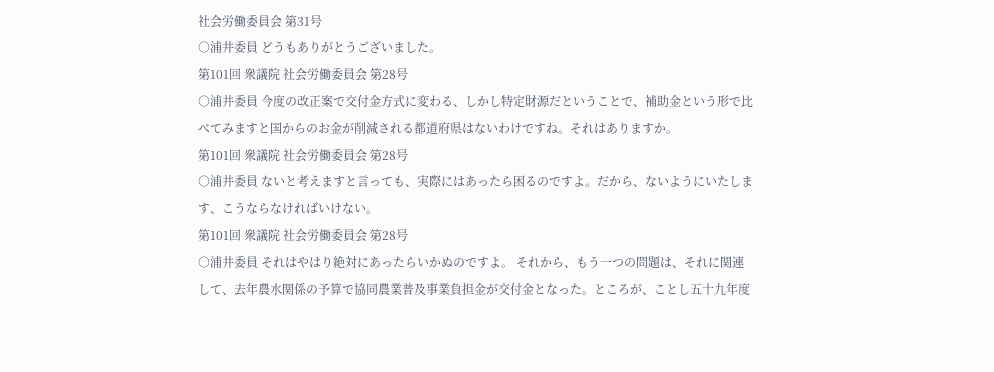社会労働委員会 第31号
○浦井委員 どうもありがとうございました。
第101回 衆議院 社会労働委員会 第28号
○浦井委員 今度の改正案で交付金方式に変わる、しかし特定財源だということで、補助金という形で比べてみますと国からのお金が削減される都道府県はないわけですね。それはありますか。
第101回 衆議院 社会労働委員会 第28号
○浦井委員 ないと考えますと言っても、実際にはあったら困るのですよ。だから、ないようにいたします、こうならなければいけない。
第101回 衆議院 社会労働委員会 第28号
○浦井委員 それはやはり絶対にあったらいかぬのですよ。 それから、もう一つの問題は、それに関連して、去年農水関係の予算で協同農業普及事業負担金が交付金となった。ところが、ことし五十九年度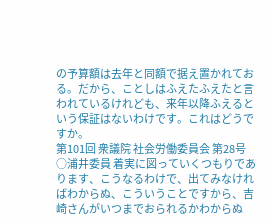の予算額は去年と同額で据え置かれておる。だから、ことしはふえたふえたと言われているけれども、来年以降ふえるという保証はないわけです。これはどうですか。
第101回 衆議院 社会労働委員会 第28号
○浦井委員 着実に図っていくつもりであります、こうなるわけで、出てみなければわからぬ、こういうことですから、吉崎さんがいつまでおられるかわからぬ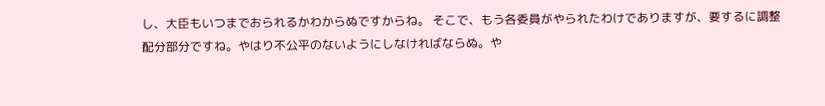し、大臣もいつまでおられるかわからぬですからね。 そこで、もう各委員がやられたわけでありますが、要するに調整配分部分ですね。やはり不公平のないようにしなければならぬ。や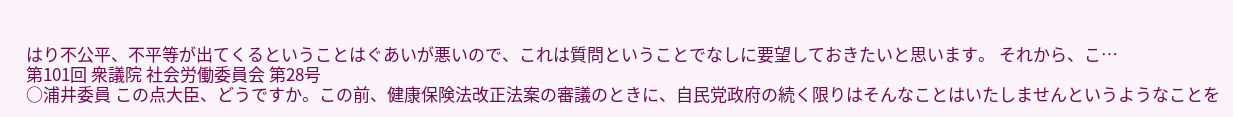はり不公平、不平等が出てくるということはぐあいが悪いので、これは質問ということでなしに要望しておきたいと思います。 それから、こ…
第101回 衆議院 社会労働委員会 第28号
○浦井委員 この点大臣、どうですか。この前、健康保険法改正法案の審議のときに、自民党政府の続く限りはそんなことはいたしませんというようなことを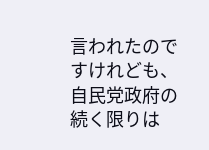言われたのですけれども、自民党政府の続く限りは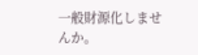一般財源化しませんか。